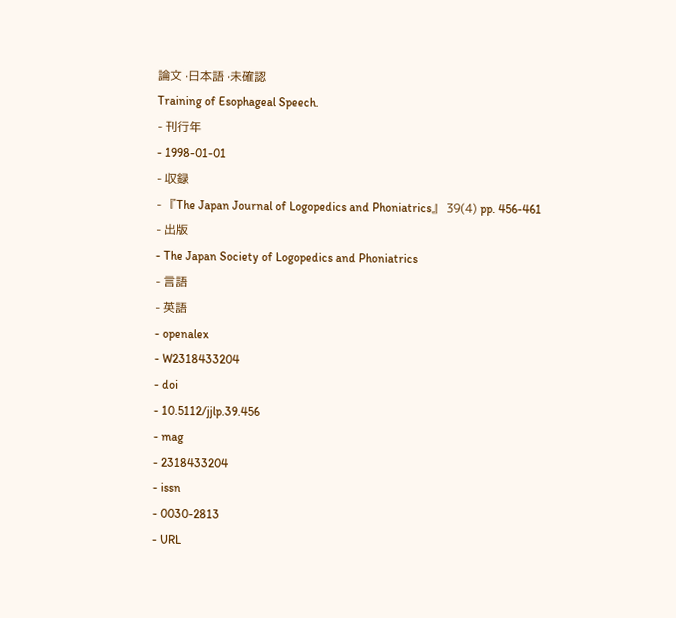論文 ·日本語 ·未確認
Training of Esophageal Speech.
- 刊行年
- 1998-01-01
- 収録
- 『The Japan Journal of Logopedics and Phoniatrics』 39(4) pp. 456-461
- 出版
- The Japan Society of Logopedics and Phoniatrics
- 言語
- 英語
- openalex
- W2318433204
- doi
- 10.5112/jjlp.39.456
- mag
- 2318433204
- issn
- 0030-2813
- URL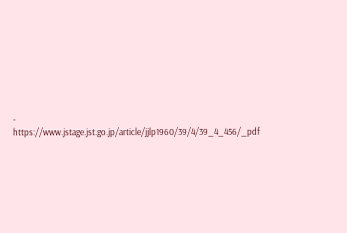- https://www.jstage.jst.go.jp/article/jjlp1960/39/4/39_4_456/_pdf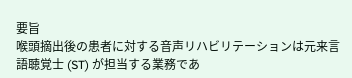要旨
喉頭摘出後の患者に対する音声リハビリテーションは元来言語聴覚士 (ST) が担当する業務であ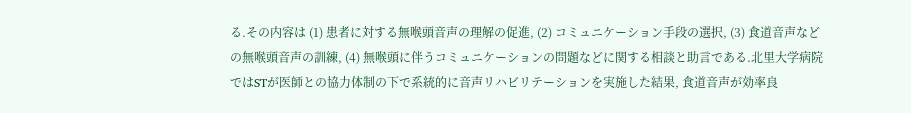る.その内容は (1) 患者に対する無喉頭音声の理解の促進, (2) コミュニケーション手段の選択, (3) 食道音声などの無喉頭音声の訓練, (4) 無喉頭に伴うコミュニケーションの問題などに関する相談と助言である.北里大学病院ではSTが医師との協力体制の下で系統的に音声リハビリテーションを実施した結果, 食道音声が効率良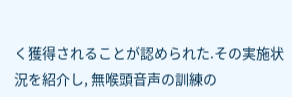く獲得されることが認められた.その実施状況を紹介し, 無喉頭音声の訓練の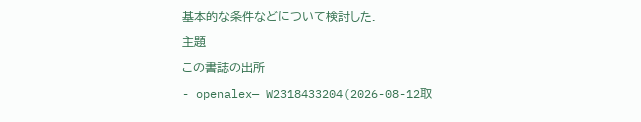基本的な条件などについて検討した.
主題
この書誌の出所
- openalex— W2318433204(2026-08-12取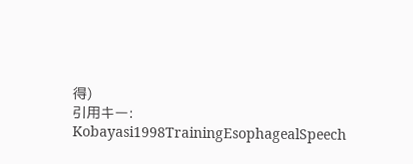得)
引用キー: Kobayasi1998TrainingEsophagealSpeech